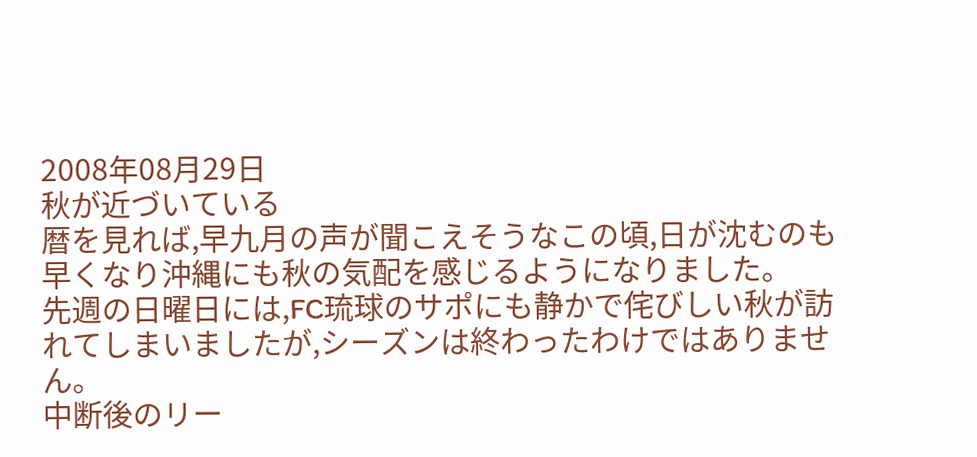2008年08月29日
秋が近づいている
暦を見れば,早九月の声が聞こえそうなこの頃,日が沈むのも早くなり沖縄にも秋の気配を感じるようになりました。
先週の日曜日には,FC琉球のサポにも静かで侘びしい秋が訪れてしまいましたが,シーズンは終わったわけではありません。
中断後のリー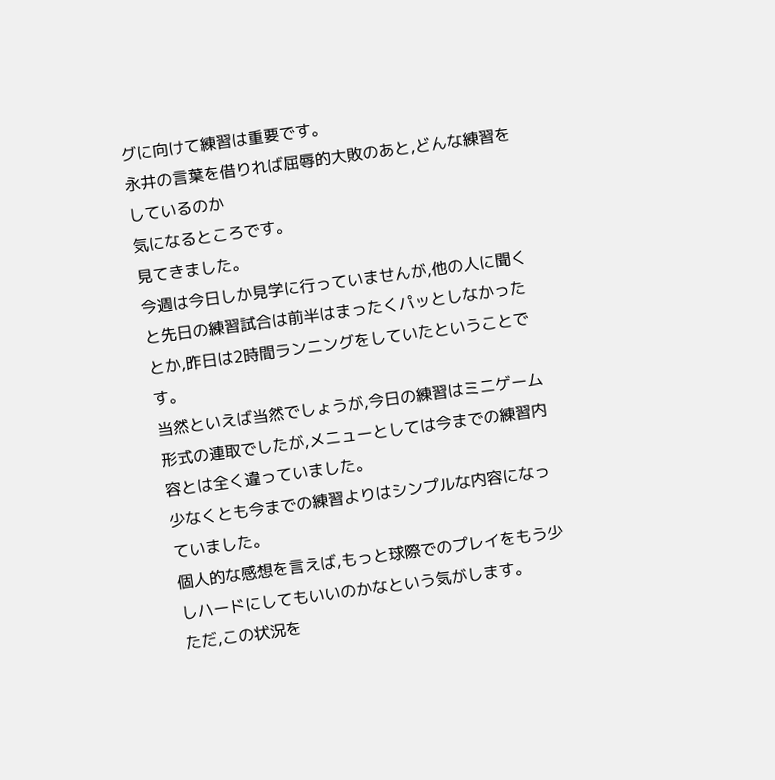グに向けて練習は重要です。
永井の言葉を借りれば屈辱的大敗のあと,どんな練習をしているのか
気になるところです。
見てきました。
今週は今日しか見学に行っていませんが,他の人に聞くと先日の練習試合は前半はまったくパッとしなかったとか,昨日は2時間ランニングをしていたということです。
当然といえば当然でしょうが,今日の練習はミニゲーム形式の連取でしたが,メニューとしては今までの練習内容とは全く違っていました。
少なくとも今までの練習よりはシンプルな内容になっていました。
個人的な感想を言えば,もっと球際でのプレイをもう少しハードにしてもいいのかなという気がします。
ただ,この状況を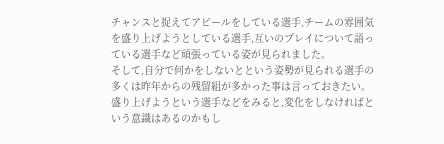チャンスと捉えてアピールをしている選手,チームの雰囲気を盛り上げようとしている選手,互いのプレイについて語っている選手など頑張っている姿が見られました。
そして,自分で何かをしないとという姿勢が見られる選手の多くは昨年からの残留組が多かった事は言っておきたい。
盛り上げようという選手などをみると,変化をしなければという意識はあるのかもし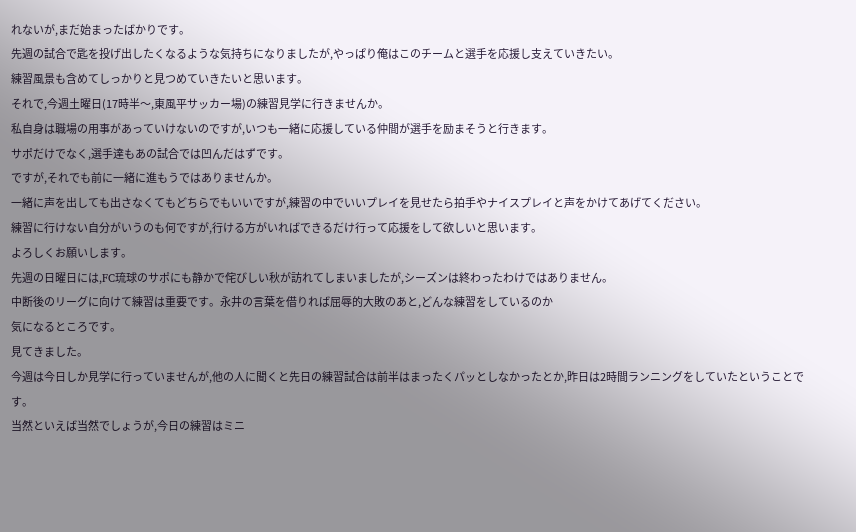れないが,まだ始まったばかりです。
先週の試合で匙を投げ出したくなるような気持ちになりましたが,やっぱり俺はこのチームと選手を応援し支えていきたい。
練習風景も含めてしっかりと見つめていきたいと思います。
それで,今週土曜日(17時半〜,東風平サッカー場)の練習見学に行きませんか。
私自身は職場の用事があっていけないのですが,いつも一緒に応援している仲間が選手を励まそうと行きます。
サポだけでなく,選手達もあの試合では凹んだはずです。
ですが,それでも前に一緒に進もうではありませんか。
一緒に声を出しても出さなくてもどちらでもいいですが,練習の中でいいプレイを見せたら拍手やナイスプレイと声をかけてあげてください。
練習に行けない自分がいうのも何ですが,行ける方がいればできるだけ行って応援をして欲しいと思います。
よろしくお願いします。
先週の日曜日には,FC琉球のサポにも静かで侘びしい秋が訪れてしまいましたが,シーズンは終わったわけではありません。
中断後のリーグに向けて練習は重要です。永井の言葉を借りれば屈辱的大敗のあと,どんな練習をしているのか
気になるところです。
見てきました。
今週は今日しか見学に行っていませんが,他の人に聞くと先日の練習試合は前半はまったくパッとしなかったとか,昨日は2時間ランニングをしていたということです。
当然といえば当然でしょうが,今日の練習はミニ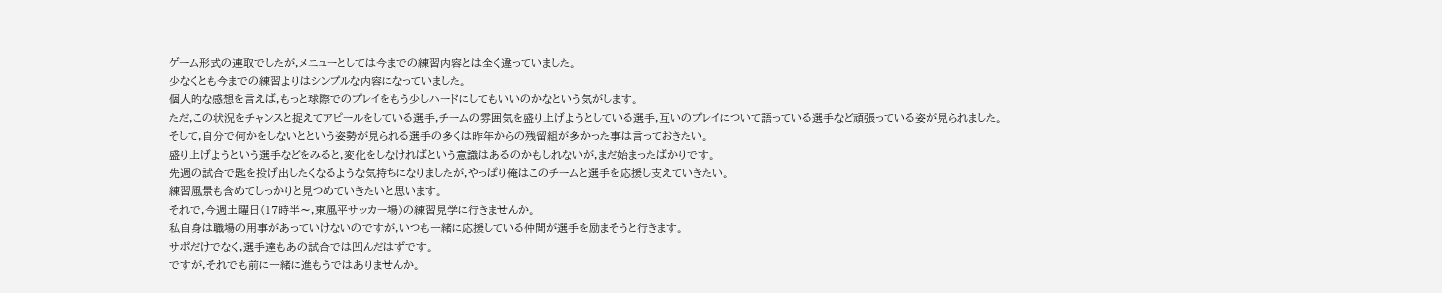ゲーム形式の連取でしたが,メニューとしては今までの練習内容とは全く違っていました。
少なくとも今までの練習よりはシンプルな内容になっていました。
個人的な感想を言えば,もっと球際でのプレイをもう少しハードにしてもいいのかなという気がします。
ただ,この状況をチャンスと捉えてアピールをしている選手,チームの雰囲気を盛り上げようとしている選手,互いのプレイについて語っている選手など頑張っている姿が見られました。
そして,自分で何かをしないとという姿勢が見られる選手の多くは昨年からの残留組が多かった事は言っておきたい。
盛り上げようという選手などをみると,変化をしなければという意識はあるのかもしれないが,まだ始まったばかりです。
先週の試合で匙を投げ出したくなるような気持ちになりましたが,やっぱり俺はこのチームと選手を応援し支えていきたい。
練習風景も含めてしっかりと見つめていきたいと思います。
それで,今週土曜日(17時半〜,東風平サッカー場)の練習見学に行きませんか。
私自身は職場の用事があっていけないのですが,いつも一緒に応援している仲間が選手を励まそうと行きます。
サポだけでなく,選手達もあの試合では凹んだはずです。
ですが,それでも前に一緒に進もうではありませんか。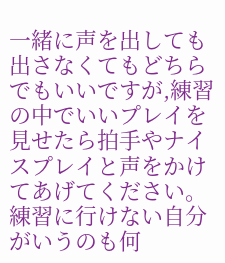一緒に声を出しても出さなくてもどちらでもいいですが,練習の中でいいプレイを見せたら拍手やナイスプレイと声をかけてあげてください。
練習に行けない自分がいうのも何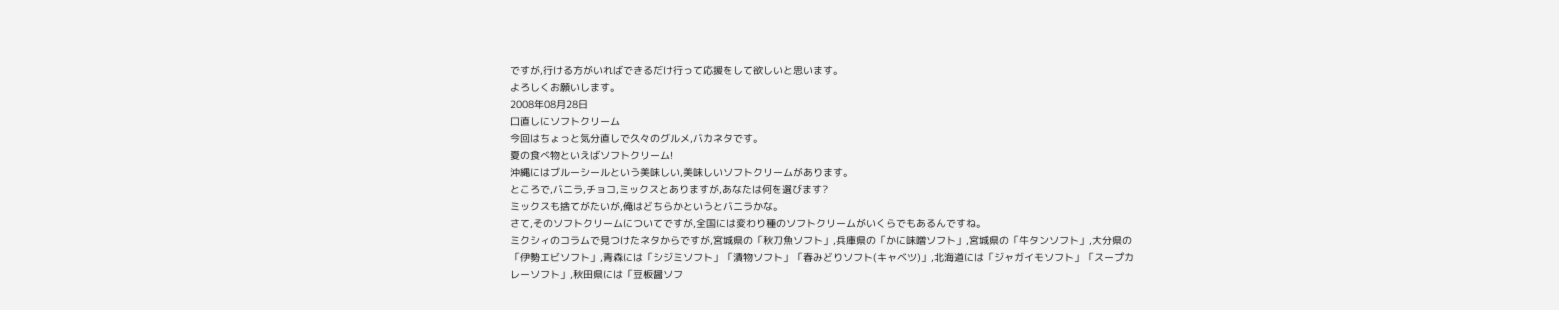ですが,行ける方がいればできるだけ行って応援をして欲しいと思います。
よろしくお願いします。
2008年08月28日
口直しにソフトクリーム
今回はちょっと気分直しで久々のグルメ,バカネタです。
夏の食べ物といえばソフトクリーム!
沖縄にはブルーシールという美味しい,美味しいソフトクリームがあります。
ところで,バニラ,チョコ,ミックスとありますが,あなたは何を選びます?
ミックスも捨てがたいが,俺はどちらかというとバニラかな。
さて,そのソフトクリームについてですが,全国には変わり種のソフトクリームがいくらでもあるんですね。
ミクシィのコラムで見つけたネタからですが,宮城県の「秋刀魚ソフト」,兵庫県の「かに味噌ソフト」,宮城県の「牛タンソフト」,大分県の「伊勢エビソフト」,青森には「シジミソフト」「漬物ソフト」「春みどりソフト(キャベツ)」,北海道には「ジャガイモソフト」「スープカレーソフト」,秋田県には「豆板醤ソフ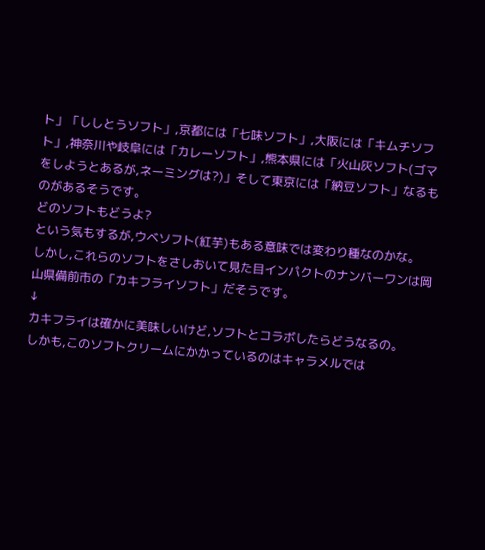ト」「ししとうソフト」,京都には「七味ソフト」,大阪には「キムチソフト」,神奈川や岐阜には「カレーソフト」,熊本県には「火山灰ソフト(ゴマをしようとあるが,ネーミングは?)」そして東京には「納豆ソフト」なるものがあるそうです。
どのソフトもどうよ?
という気もするが,ウベソフト(紅芋)もある意味では変わり種なのかな。
しかし,これらのソフトをさしおいて見た目インパクトのナンバーワンは岡山県備前市の「カキフライソフト」だそうです。
↓
カキフライは確かに美味しいけど,ソフトとコラボしたらどうなるの。
しかも,このソフトクリームにかかっているのはキャラメルでは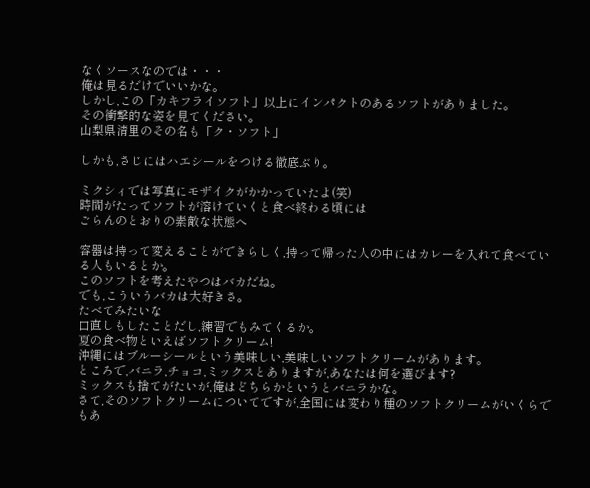なくソースなのでは・・・
俺は見るだけでいいかな。
しかし,この「カキフライソフト」以上にインパクトのあるソフトがありました。
その衝撃的な姿を見てください。
山梨県清里のその名も「ク・ソフト」

しかも,さじにはハエシールをつける徹底ぶり。

ミクシィでは写真にモザイクがかかっていたよ(笑)
時間がたってソフトが溶けていくと食べ終わる頃には
ごらんのとおりの素敵な状態へ

容器は持って変えることができらしく,持って帰った人の中にはカレーを入れて食べている人もいるとか。
このソフトを考えたやつはバカだね。
でも,こういうバカは大好きさ。
たべてみたいな
口直しもしたことだし,練習でもみてくるか。
夏の食べ物といえばソフトクリーム!
沖縄にはブルーシールという美味しい,美味しいソフトクリームがあります。
ところで,バニラ,チョコ,ミックスとありますが,あなたは何を選びます?
ミックスも捨てがたいが,俺はどちらかというとバニラかな。
さて,そのソフトクリームについてですが,全国には変わり種のソフトクリームがいくらでもあ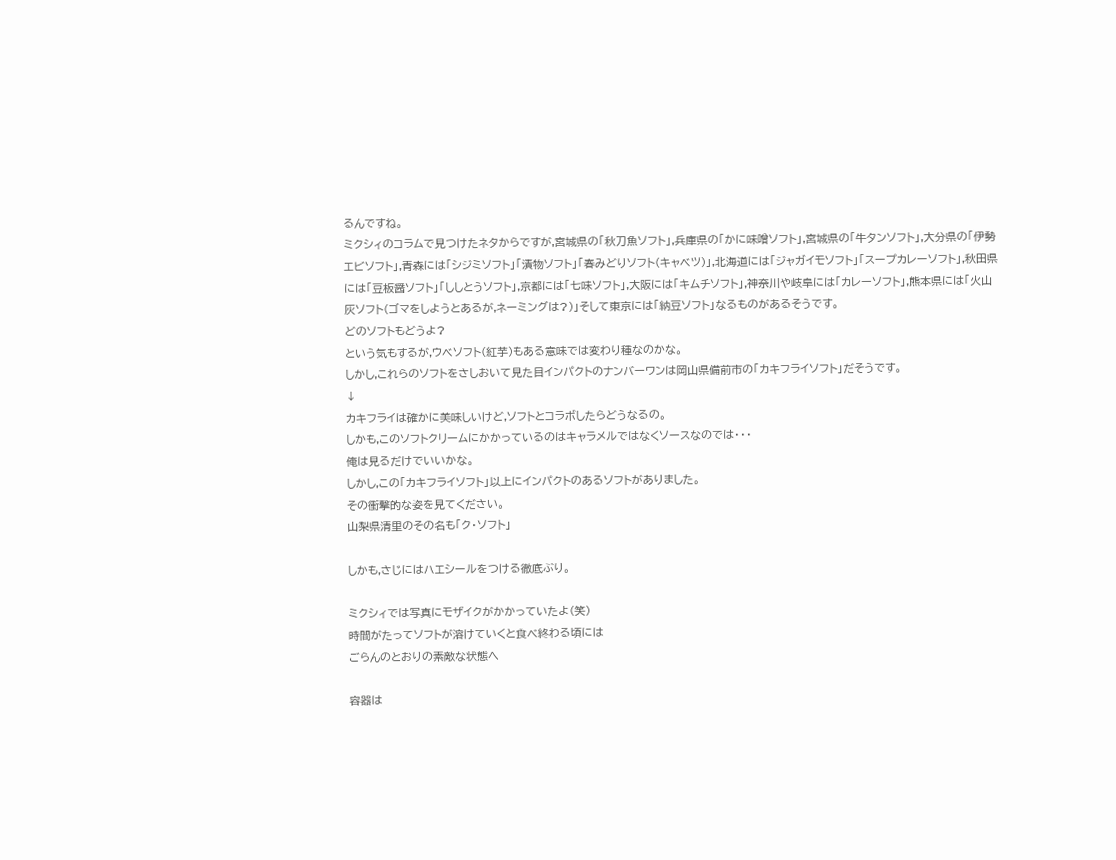るんですね。
ミクシィのコラムで見つけたネタからですが,宮城県の「秋刀魚ソフト」,兵庫県の「かに味噌ソフト」,宮城県の「牛タンソフト」,大分県の「伊勢エビソフト」,青森には「シジミソフト」「漬物ソフト」「春みどりソフト(キャベツ)」,北海道には「ジャガイモソフト」「スープカレーソフト」,秋田県には「豆板醤ソフト」「ししとうソフト」,京都には「七味ソフト」,大阪には「キムチソフト」,神奈川や岐阜には「カレーソフト」,熊本県には「火山灰ソフト(ゴマをしようとあるが,ネーミングは?)」そして東京には「納豆ソフト」なるものがあるそうです。
どのソフトもどうよ?
という気もするが,ウベソフト(紅芋)もある意味では変わり種なのかな。
しかし,これらのソフトをさしおいて見た目インパクトのナンバーワンは岡山県備前市の「カキフライソフト」だそうです。
↓
カキフライは確かに美味しいけど,ソフトとコラボしたらどうなるの。
しかも,このソフトクリームにかかっているのはキャラメルではなくソースなのでは・・・
俺は見るだけでいいかな。
しかし,この「カキフライソフト」以上にインパクトのあるソフトがありました。
その衝撃的な姿を見てください。
山梨県清里のその名も「ク・ソフト」

しかも,さじにはハエシールをつける徹底ぶり。

ミクシィでは写真にモザイクがかかっていたよ(笑)
時間がたってソフトが溶けていくと食べ終わる頃には
ごらんのとおりの素敵な状態へ

容器は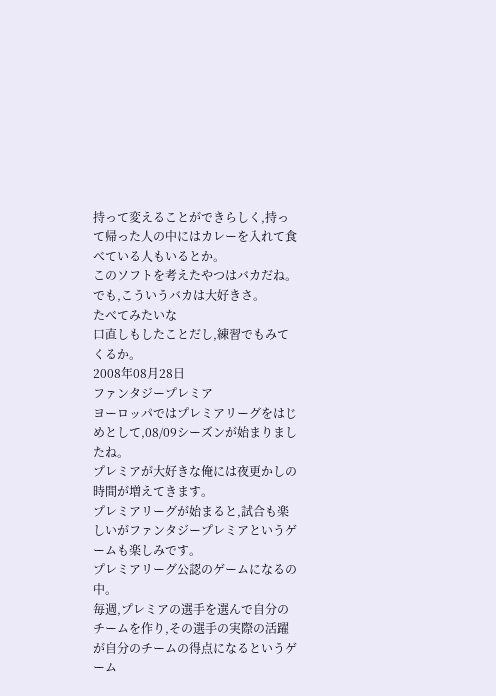持って変えることができらしく,持って帰った人の中にはカレーを入れて食べている人もいるとか。
このソフトを考えたやつはバカだね。
でも,こういうバカは大好きさ。
たべてみたいな
口直しもしたことだし,練習でもみてくるか。
2008年08月28日
ファンタジープレミア
ヨーロッパではプレミアリーグをはじめとして,08/09シーズンが始まりましたね。
プレミアが大好きな俺には夜更かしの時間が増えてきます。
プレミアリーグが始まると,試合も楽しいがファンタジープレミアというゲームも楽しみです。
プレミアリーグ公認のゲームになるの中。
毎週,プレミアの選手を選んで自分のチームを作り,その選手の実際の活躍が自分のチームの得点になるというゲーム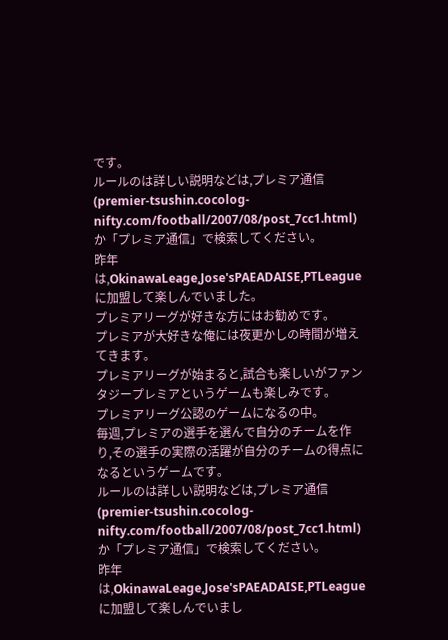です。
ルールのは詳しい説明などは,プレミア通信(premier-tsushin.cocolog-nifty.com/football/2007/08/post_7cc1.html)か「プレミア通信」で検索してください。
昨年は,OkinawaLeage,Jose'sPAEADAISE,PTLeagueに加盟して楽しんでいました。
プレミアリーグが好きな方にはお勧めです。
プレミアが大好きな俺には夜更かしの時間が増えてきます。
プレミアリーグが始まると,試合も楽しいがファンタジープレミアというゲームも楽しみです。
プレミアリーグ公認のゲームになるの中。
毎週,プレミアの選手を選んで自分のチームを作り,その選手の実際の活躍が自分のチームの得点になるというゲームです。
ルールのは詳しい説明などは,プレミア通信(premier-tsushin.cocolog-nifty.com/football/2007/08/post_7cc1.html)か「プレミア通信」で検索してください。
昨年は,OkinawaLeage,Jose'sPAEADAISE,PTLeagueに加盟して楽しんでいまし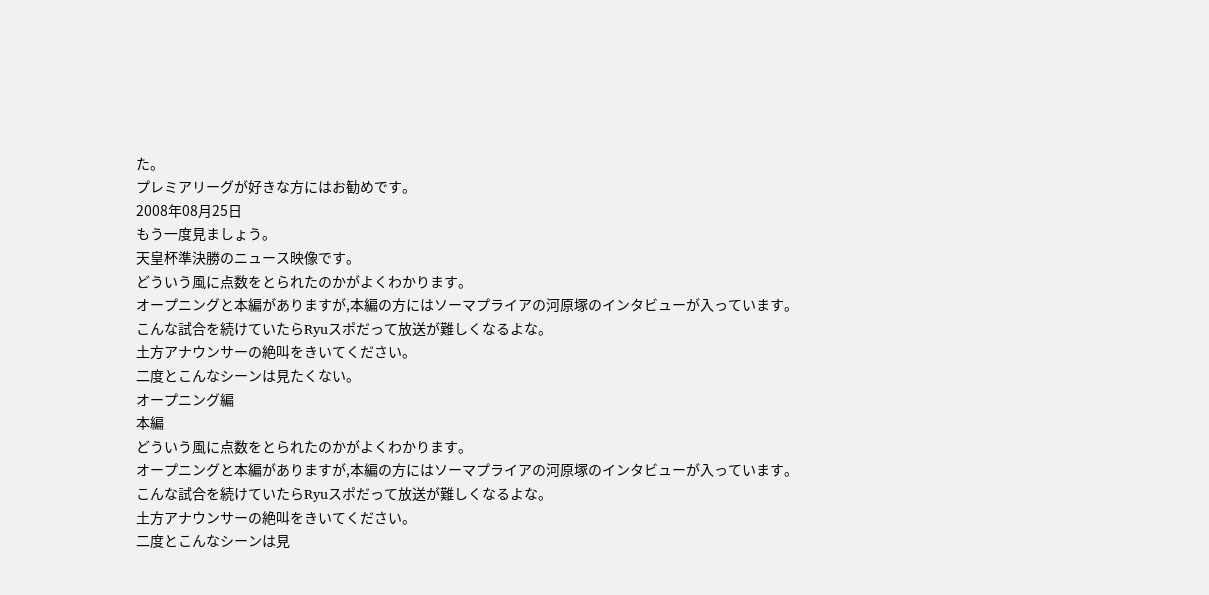た。
プレミアリーグが好きな方にはお勧めです。
2008年08月25日
もう一度見ましょう。
天皇杯準決勝のニュース映像です。
どういう風に点数をとられたのかがよくわかります。
オープニングと本編がありますが,本編の方にはソーマプライアの河原塚のインタビューが入っています。
こんな試合を続けていたらRyuスポだって放送が難しくなるよな。
土方アナウンサーの絶叫をきいてください。
二度とこんなシーンは見たくない。
オープニング編
本編
どういう風に点数をとられたのかがよくわかります。
オープニングと本編がありますが,本編の方にはソーマプライアの河原塚のインタビューが入っています。
こんな試合を続けていたらRyuスポだって放送が難しくなるよな。
土方アナウンサーの絶叫をきいてください。
二度とこんなシーンは見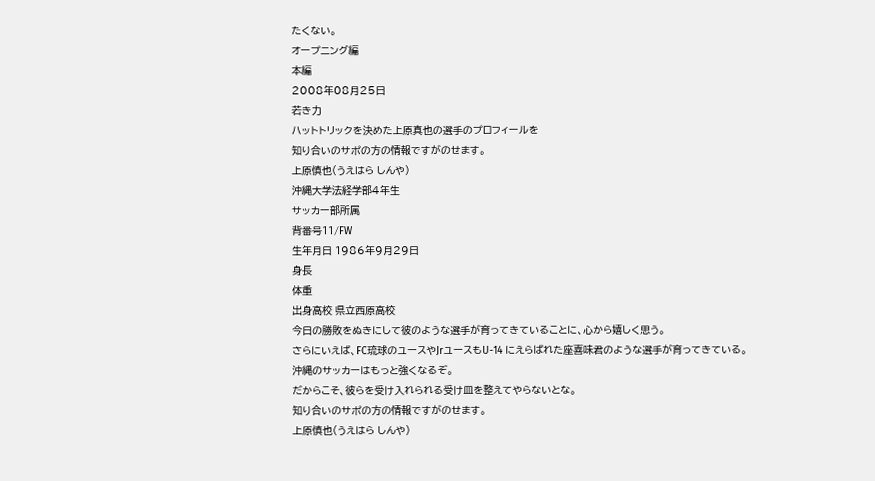たくない。
オープニング編
本編
2008年08月25日
若き力
ハットトリックを決めた上原真也の選手のプロフィールを
知り合いのサポの方の情報ですがのせます。
上原慎也(うえはら しんや)
沖縄大学法経学部4年生
サッカー部所属
背番号11/FW
生年月日 1986年9月29日
身長
体重
出身高校 県立西原高校
今日の勝敗をぬきにして彼のような選手が育ってきていることに、心から嬉しく思う。
さらにいえば、FC琉球のユースやJrユースもU-14 にえらばれた座喜味君のような選手が育ってきている。
沖縄のサッカーはもっと強くなるぞ。
だからこそ、彼らを受け入れられる受け皿を整えてやらないとな。
知り合いのサポの方の情報ですがのせます。
上原慎也(うえはら しんや)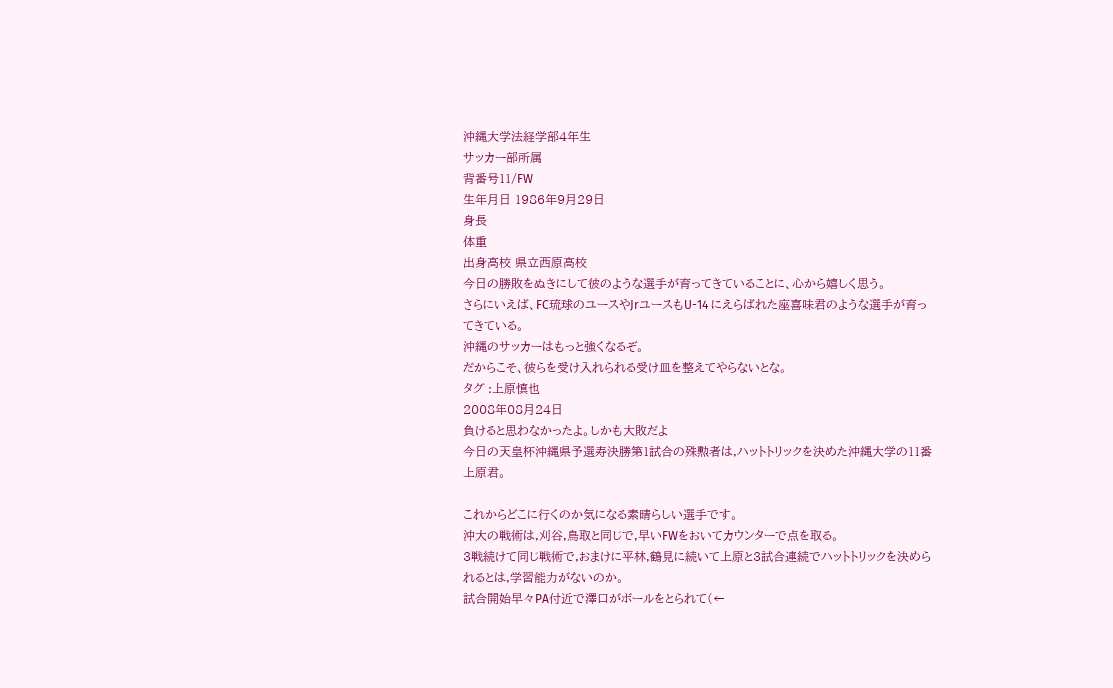沖縄大学法経学部4年生
サッカー部所属
背番号11/FW
生年月日 1986年9月29日
身長
体重
出身高校 県立西原高校
今日の勝敗をぬきにして彼のような選手が育ってきていることに、心から嬉しく思う。
さらにいえば、FC琉球のユースやJrユースもU-14 にえらばれた座喜味君のような選手が育ってきている。
沖縄のサッカーはもっと強くなるぞ。
だからこそ、彼らを受け入れられる受け皿を整えてやらないとな。
タグ :上原慎也
2008年08月24日
負けると思わなかったよ。しかも大敗だよ
今日の天皇杯沖縄県予選寿決勝第1試合の殊勲者は,ハットトリックを決めた沖縄大学の11番上原君。

これからどこに行くのか気になる素晴らしい選手です。
沖大の戦術は,刈谷,鳥取と同じで,早いFWをおいてカウンターで点を取る。
3戦続けて同じ戦術で,おまけに平林,鶴見に続いて上原と3試合連続でハットトリックを決められるとは,学習能力がないのか。
試合開始早々PA付近で澤口がボールをとられて(←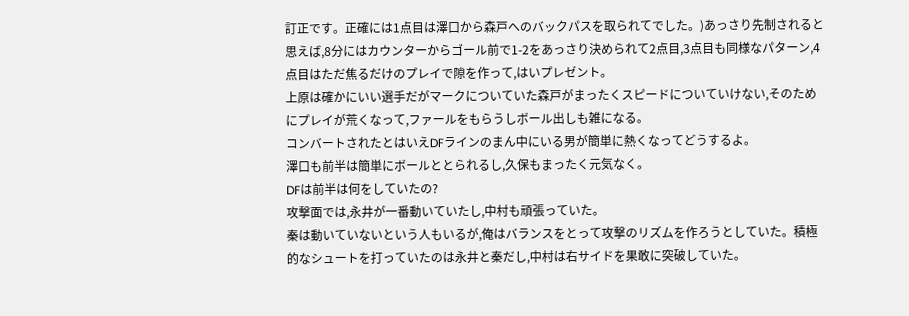訂正です。正確には1点目は澤口から森戸へのバックパスを取られてでした。)あっさり先制されると思えば,8分にはカウンターからゴール前で1-2をあっさり決められて2点目,3点目も同様なパターン,4点目はただ焦るだけのプレイで隙を作って,はいプレゼント。
上原は確かにいい選手だがマークについていた森戸がまったくスピードについていけない,そのためにプレイが荒くなって,ファールをもらうしボール出しも雑になる。
コンバートされたとはいえDFラインのまん中にいる男が簡単に熱くなってどうするよ。
澤口も前半は簡単にボールととられるし,久保もまったく元気なく。
DFは前半は何をしていたの?
攻撃面では,永井が一番動いていたし,中村も頑張っていた。
秦は動いていないという人もいるが,俺はバランスをとって攻撃のリズムを作ろうとしていた。積極的なシュートを打っていたのは永井と秦だし,中村は右サイドを果敢に突破していた。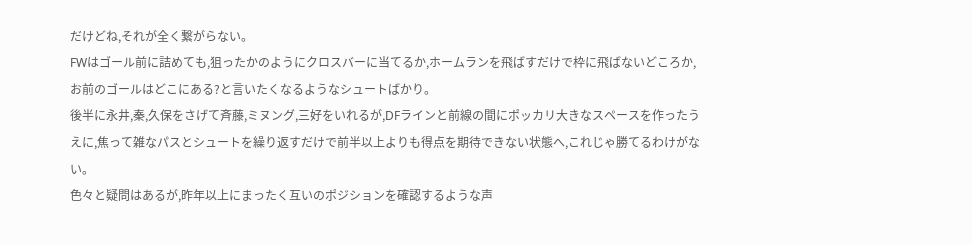だけどね,それが全く繋がらない。
FWはゴール前に詰めても,狙ったかのようにクロスバーに当てるか,ホームランを飛ばすだけで枠に飛ばないどころか,お前のゴールはどこにある?と言いたくなるようなシュートばかり。
後半に永井,秦,久保をさげて斉藤,ミヌング,三好をいれるが,DFラインと前線の間にポッカリ大きなスペースを作ったうえに,焦って雑なパスとシュートを繰り返すだけで前半以上よりも得点を期待できない状態へ,これじゃ勝てるわけがない。
色々と疑問はあるが,昨年以上にまったく互いのポジションを確認するような声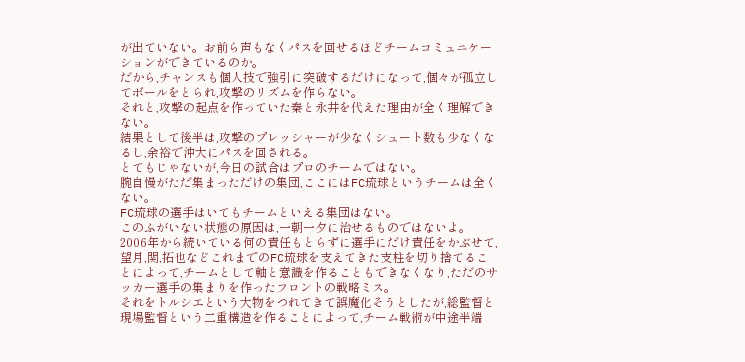が出ていない。お前ら声もなくパスを回せるほどチームコミュニケーションができているのか。
だから,チャンスも個人技で強引に突破するだけになって,個々が孤立してボールをとられ,攻撃のリズムを作らない。
それと,攻撃の起点を作っていた秦と永井を代えた理由が全く理解できない。
結果として後半は,攻撃のプレッシャーが少なくシュート数も少なくなるし,余裕で沖大にパスを回される。
とてもじゃないが,今日の試合はプロのチームではない。
腕自慢がただ集まっただけの集団,ここにはFC琉球というチームは全くない。
FC琉球の選手はいてもチームといえる集団はない。
このふがいない状態の原因は,一朝一夕に治せるものではないよ。
2006年から続いている何の責任もとらずに選手にだけ責任をかぶせて,望月,関,拓也などこれまでのFC琉球を支えてきた支柱を切り捨てることによって,チームとして軸と意識を作ることもできなくなり,ただのサッカー選手の集まりを作ったフロントの戦略ミス。
それをトルシエという大物をつれてきて誤魔化そうとしたが,総監督と現場監督という二重構造を作ることによって,チーム戦術が中途半端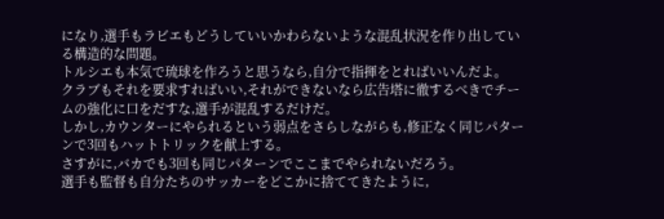になり,選手もラビエもどうしていいかわらないような混乱状況を作り出している構造的な問題。
トルシエも本気で琉球を作ろうと思うなら,自分で指揮をとればいいんだよ。
クラブもそれを要求すればいい,それができないなら広告塔に徹するべきでチームの強化に口をだすな,選手が混乱するだけだ。
しかし,カウンターにやられるという弱点をさらしながらも,修正なく同じパターンで3回もハットトリックを献上する。
さすがに,バカでも3回も同じパターンでここまでやられないだろう。
選手も監督も自分たちのサッカーをどこかに捨ててきたように,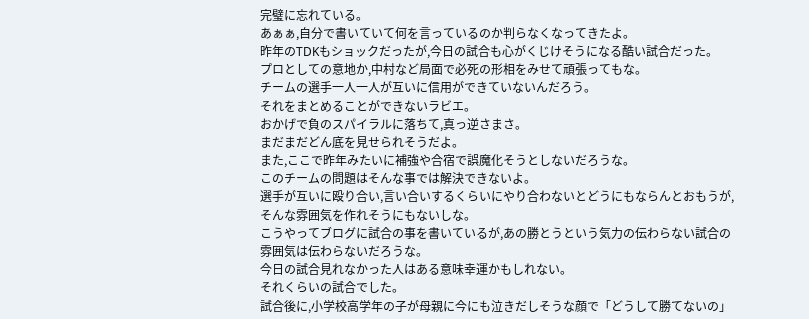完璧に忘れている。
あぁぁ,自分で書いていて何を言っているのか判らなくなってきたよ。
昨年のTDKもショックだったが,今日の試合も心がくじけそうになる酷い試合だった。
プロとしての意地か,中村など局面で必死の形相をみせて頑張ってもな。
チームの選手一人一人が互いに信用ができていないんだろう。
それをまとめることができないラビエ。
おかげで負のスパイラルに落ちて,真っ逆さまさ。
まだまだどん底を見せられそうだよ。
また,ここで昨年みたいに補強や合宿で誤魔化そうとしないだろうな。
このチームの問題はそんな事では解決できないよ。
選手が互いに殴り合い,言い合いするくらいにやり合わないとどうにもならんとおもうが,そんな雰囲気を作れそうにもないしな。
こうやってブログに試合の事を書いているが,あの勝とうという気力の伝わらない試合の雰囲気は伝わらないだろうな。
今日の試合見れなかった人はある意味幸運かもしれない。
それくらいの試合でした。
試合後に,小学校高学年の子が母親に今にも泣きだしそうな顔で「どうして勝てないの」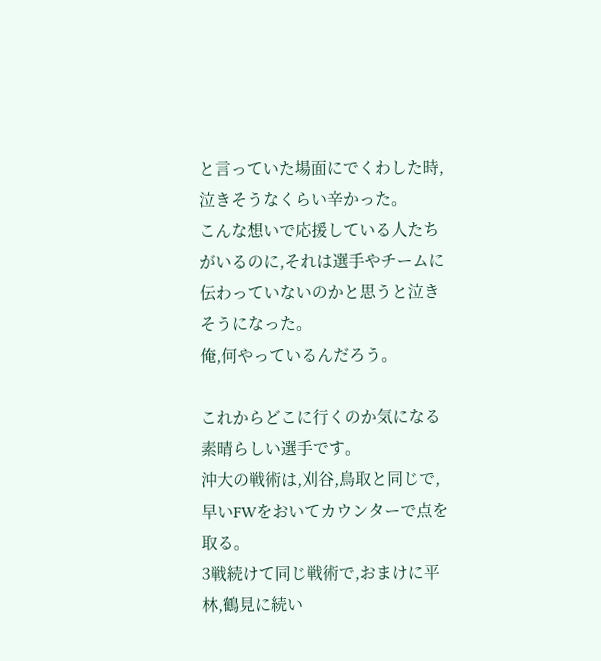と言っていた場面にでくわした時,泣きそうなくらい辛かった。
こんな想いで応援している人たちがいるのに,それは選手やチームに伝わっていないのかと思うと泣きそうになった。
俺,何やっているんだろう。

これからどこに行くのか気になる素晴らしい選手です。
沖大の戦術は,刈谷,鳥取と同じで,早いFWをおいてカウンターで点を取る。
3戦続けて同じ戦術で,おまけに平林,鶴見に続い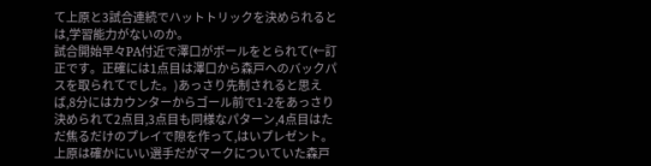て上原と3試合連続でハットトリックを決められるとは,学習能力がないのか。
試合開始早々PA付近で澤口がボールをとられて(←訂正です。正確には1点目は澤口から森戸へのバックパスを取られてでした。)あっさり先制されると思えば,8分にはカウンターからゴール前で1-2をあっさり決められて2点目,3点目も同様なパターン,4点目はただ焦るだけのプレイで隙を作って,はいプレゼント。
上原は確かにいい選手だがマークについていた森戸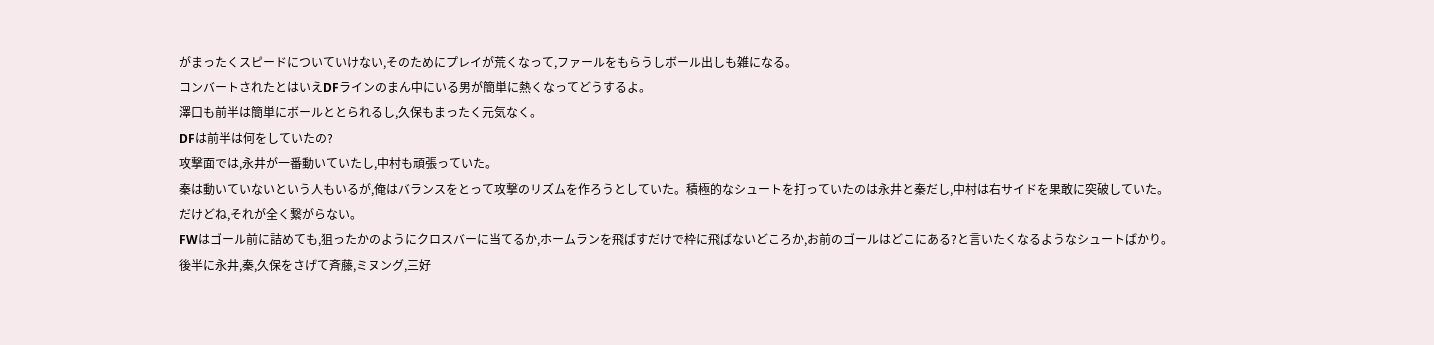がまったくスピードについていけない,そのためにプレイが荒くなって,ファールをもらうしボール出しも雑になる。
コンバートされたとはいえDFラインのまん中にいる男が簡単に熱くなってどうするよ。
澤口も前半は簡単にボールととられるし,久保もまったく元気なく。
DFは前半は何をしていたの?
攻撃面では,永井が一番動いていたし,中村も頑張っていた。
秦は動いていないという人もいるが,俺はバランスをとって攻撃のリズムを作ろうとしていた。積極的なシュートを打っていたのは永井と秦だし,中村は右サイドを果敢に突破していた。
だけどね,それが全く繋がらない。
FWはゴール前に詰めても,狙ったかのようにクロスバーに当てるか,ホームランを飛ばすだけで枠に飛ばないどころか,お前のゴールはどこにある?と言いたくなるようなシュートばかり。
後半に永井,秦,久保をさげて斉藤,ミヌング,三好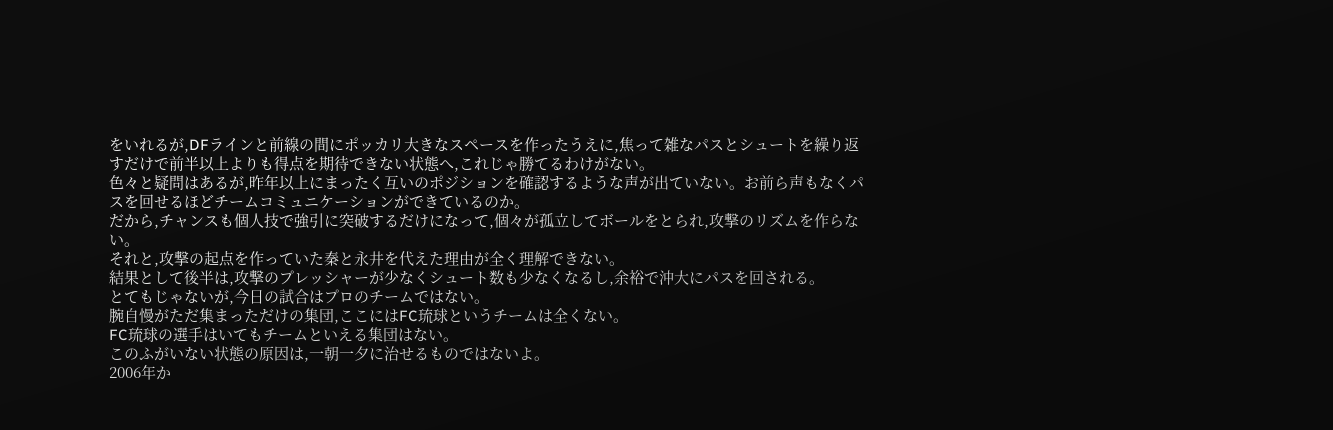をいれるが,DFラインと前線の間にポッカリ大きなスペースを作ったうえに,焦って雑なパスとシュートを繰り返すだけで前半以上よりも得点を期待できない状態へ,これじゃ勝てるわけがない。
色々と疑問はあるが,昨年以上にまったく互いのポジションを確認するような声が出ていない。お前ら声もなくパスを回せるほどチームコミュニケーションができているのか。
だから,チャンスも個人技で強引に突破するだけになって,個々が孤立してボールをとられ,攻撃のリズムを作らない。
それと,攻撃の起点を作っていた秦と永井を代えた理由が全く理解できない。
結果として後半は,攻撃のプレッシャーが少なくシュート数も少なくなるし,余裕で沖大にパスを回される。
とてもじゃないが,今日の試合はプロのチームではない。
腕自慢がただ集まっただけの集団,ここにはFC琉球というチームは全くない。
FC琉球の選手はいてもチームといえる集団はない。
このふがいない状態の原因は,一朝一夕に治せるものではないよ。
2006年か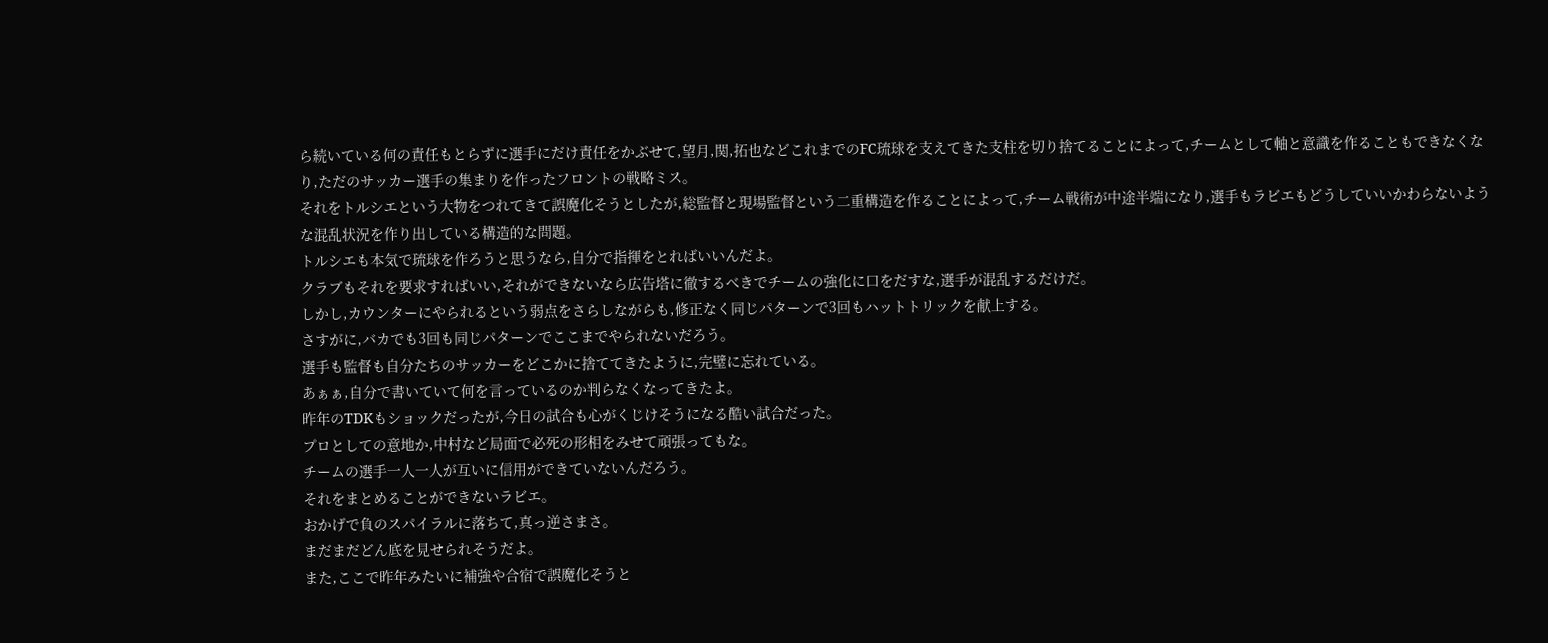ら続いている何の責任もとらずに選手にだけ責任をかぶせて,望月,関,拓也などこれまでのFC琉球を支えてきた支柱を切り捨てることによって,チームとして軸と意識を作ることもできなくなり,ただのサッカー選手の集まりを作ったフロントの戦略ミス。
それをトルシエという大物をつれてきて誤魔化そうとしたが,総監督と現場監督という二重構造を作ることによって,チーム戦術が中途半端になり,選手もラビエもどうしていいかわらないような混乱状況を作り出している構造的な問題。
トルシエも本気で琉球を作ろうと思うなら,自分で指揮をとればいいんだよ。
クラブもそれを要求すればいい,それができないなら広告塔に徹するべきでチームの強化に口をだすな,選手が混乱するだけだ。
しかし,カウンターにやられるという弱点をさらしながらも,修正なく同じパターンで3回もハットトリックを献上する。
さすがに,バカでも3回も同じパターンでここまでやられないだろう。
選手も監督も自分たちのサッカーをどこかに捨ててきたように,完璧に忘れている。
あぁぁ,自分で書いていて何を言っているのか判らなくなってきたよ。
昨年のTDKもショックだったが,今日の試合も心がくじけそうになる酷い試合だった。
プロとしての意地か,中村など局面で必死の形相をみせて頑張ってもな。
チームの選手一人一人が互いに信用ができていないんだろう。
それをまとめることができないラビエ。
おかげで負のスパイラルに落ちて,真っ逆さまさ。
まだまだどん底を見せられそうだよ。
また,ここで昨年みたいに補強や合宿で誤魔化そうと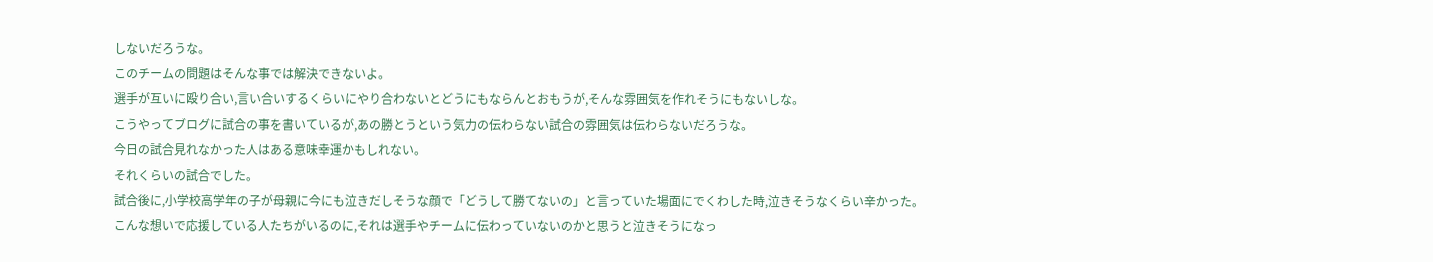しないだろうな。
このチームの問題はそんな事では解決できないよ。
選手が互いに殴り合い,言い合いするくらいにやり合わないとどうにもならんとおもうが,そんな雰囲気を作れそうにもないしな。
こうやってブログに試合の事を書いているが,あの勝とうという気力の伝わらない試合の雰囲気は伝わらないだろうな。
今日の試合見れなかった人はある意味幸運かもしれない。
それくらいの試合でした。
試合後に,小学校高学年の子が母親に今にも泣きだしそうな顔で「どうして勝てないの」と言っていた場面にでくわした時,泣きそうなくらい辛かった。
こんな想いで応援している人たちがいるのに,それは選手やチームに伝わっていないのかと思うと泣きそうになっ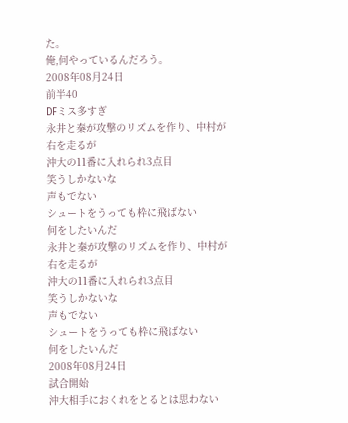た。
俺,何やっているんだろう。
2008年08月24日
前半40
DFミス多すぎ
永井と秦が攻撃のリズムを作り、中村が右を走るが
沖大の11番に入れられ3点目
笑うしかないな
声もでない
シュートをうっても枠に飛ばない
何をしたいんだ
永井と秦が攻撃のリズムを作り、中村が右を走るが
沖大の11番に入れられ3点目
笑うしかないな
声もでない
シュートをうっても枠に飛ばない
何をしたいんだ
2008年08月24日
試合開始
沖大相手におくれをとるとは思わない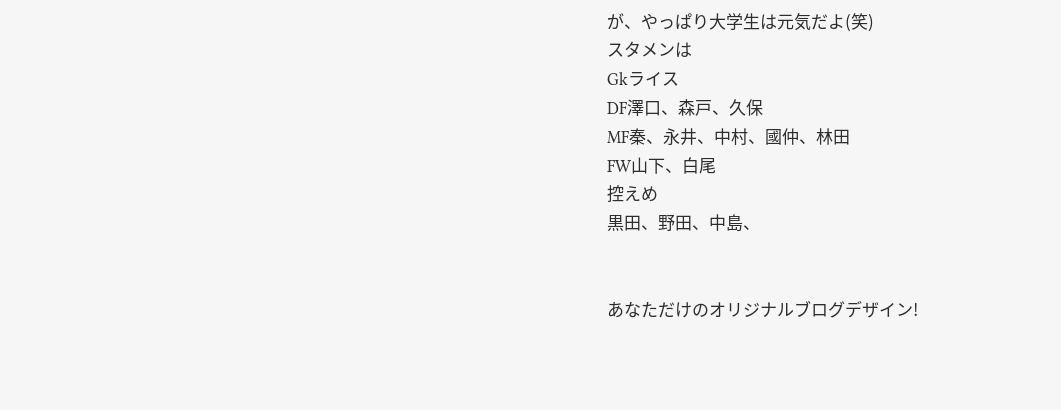が、やっぱり大学生は元気だよ(笑)
スタメンは
Gkライス
DF澤口、森戸、久保
MF秦、永井、中村、國仲、林田
FW山下、白尾
控えめ
黒田、野田、中島、


あなただけのオリジナルブログデザイン!